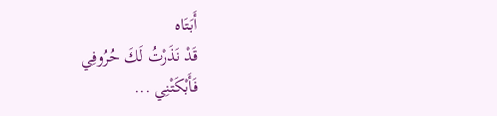أَبَتَاه
قَدْ نَذَرْتُ لَكَ حُرُوفِي
فَأَبْكَتْنِي ...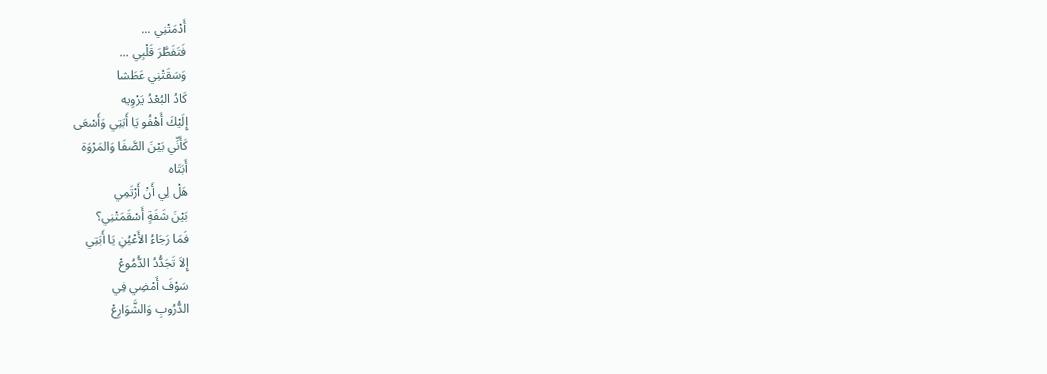أَدْمَتْنِي ...
فَتَفَطَّرَ قَلْبِي ...
وَسَقَتْنِي عَطَشا
كَادُ البُعْدُ يَرْوِيه
إِلَيْكَ أَهْفُو يَا أَبَتِي وَأَسْعَى
كَأَنِّي بَيْنَ الصَّفَا وَالمَرْوَة
أَبَتَاه
هَلْ لِي أَنْ أَرْتَمِي
بَيْنَ شَفَةٍ أَسْقَمَتْنِي؟
فَمَا رَجَاءُ الأَعْيُنِ يَا أَبَتِي
إِلاَ تَجَدُّدُ الدُّمُوعْ
سَوْفَ أَمْضِي فِي
الدُّرُوبِ وَالشَّوَارِعْ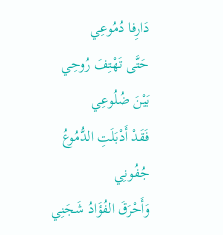دَارِفا دُمُوعِي
حَتَّى تَهْتِفَ رُوحِي
بَيْنَ ضُلُوعِي
فَقَدْ أَدْبَلَتِ الدُّمُوعُ جُفُونِي
وَأَحْرَقَ الفُؤَادُ شَجَنِي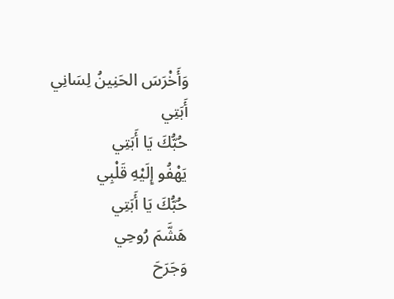وَأَخْرَسَ الحَنِينُ لِسَانِي
أَبَتِي
حُبُّكَ يَا أَبَتِي
يَهْفُو إِلَيْهِ قَلْبِي
حُبُّكَ يَا أَبَتِي
هَشَّمَ رُوحِي
وَجَرَحَ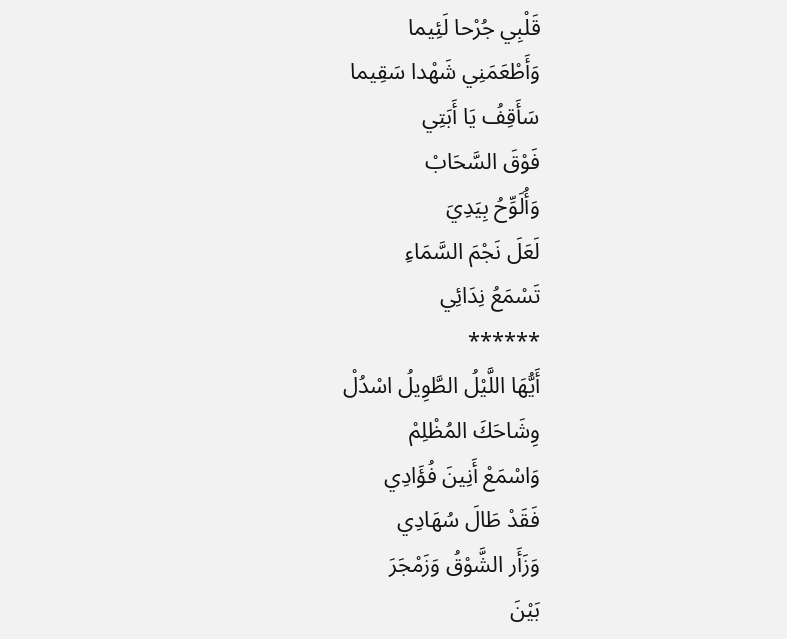قَلْبِي جُرْحا لَئِيما
وَأَطْعَمَنِي شَهْدا سَقِيما
سَأَقِفُ يَا أَبَتِي
فَوْقَ السَّحَابْ
وَأُلَوِّحُ بِيَدِيَ
لَعَلَ نَجْمَ السَّمَاءِ
تَسْمَعُ نِدَائِي
******
أَيُّهَا اللَّيْلُ الطَّوِيلُ اسْدُلْ
وِشَاحَكَ المُظْلِمْ
وَاسْمَعْ أَنِينَ فُؤَادِي
فَقَدْ طَالَ سُهَادِي
وَزَأَر الشَّوْقُ وَزَمْجَرَ
بَيْنَ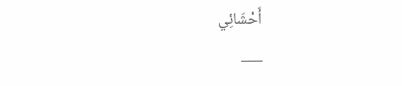أَحْشَائِي
___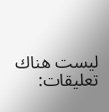ليست هناك تعليقات: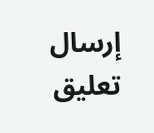إرسال تعليق